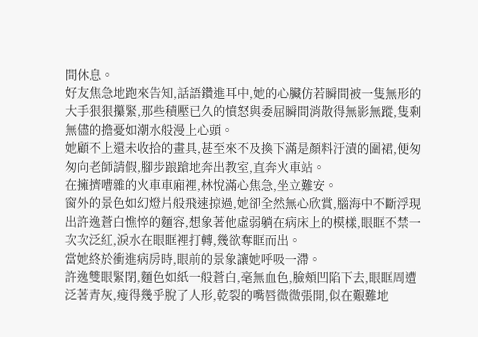間休息。
好友焦急地跑來告知,話語鑽進耳中,她的心臟仿若瞬間被一隻無形的大手狠狠攥緊,那些積壓已久的憤怒與委屈瞬間消散得無影無蹤,隻剩無儘的擔憂如潮水般漫上心頭。
她顧不上還未收拾的畫具,甚至來不及換下滿是顏料汙漬的圍裙,便匆匆向老師請假,腳步踉蹌地奔出教室,直奔火車站。
在擁擠嘈雜的火車車廂裡,林悅滿心焦急,坐立難安。
窗外的景色如幻燈片般飛速掠過,她卻全然無心欣賞,腦海中不斷浮現出許逸蒼白憔悴的麵容,想象著他虛弱躺在病床上的模樣,眼眶不禁一次次泛紅,淚水在眼眶裡打轉,幾欲奪眶而出。
當她終於衝進病房時,眼前的景象讓她呼吸一滯。
許逸雙眼緊閉,麵色如紙一般蒼白,毫無血色,臉頰凹陷下去,眼眶周遭泛著青灰,瘦得幾乎脫了人形,乾裂的嘴唇微微張開,似在艱難地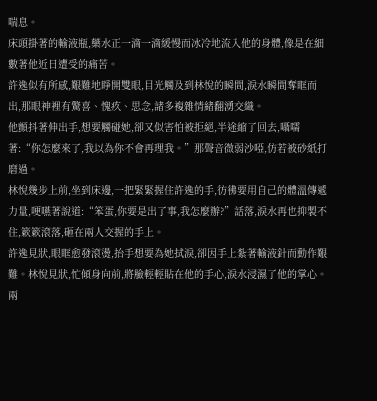喘息。
床頭掛著的輸液瓶,藥水正一滴一滴緩慢而冰冷地流入他的身體,像是在細數著他近日遭受的痛苦。
許逸似有所感,艱難地睜開雙眼,目光觸及到林悅的瞬間,淚水瞬間奪眶而出,那眼神裡有驚喜、愧疚、思念,諸多複雜情緒翻湧交織。
他顫抖著伸出手,想要觸碰她,卻又似害怕被拒絕,半途縮了回去,囁嚅著:“你怎麼來了,我以為你不會再理我。”那聲音微弱沙啞,仿若被砂紙打磨過。
林悅幾步上前,坐到床邊,一把緊緊握住許逸的手,彷彿要用自己的體溫傳遞力量,哽嚥著說道:“笨蛋,你要是出了事,我怎麼辦?”話落,淚水再也抑製不住,簌簌滾落,砸在兩人交握的手上。
許逸見狀,眼眶愈發滾燙,抬手想要為她拭淚,卻因手上紮著輸液針而動作艱難。林悅見狀,忙傾身向前,將臉輕輕貼在他的手心,淚水浸濕了他的掌心。
兩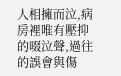人相擁而泣,病房裡唯有壓抑的啜泣聲,過往的誤會與傷